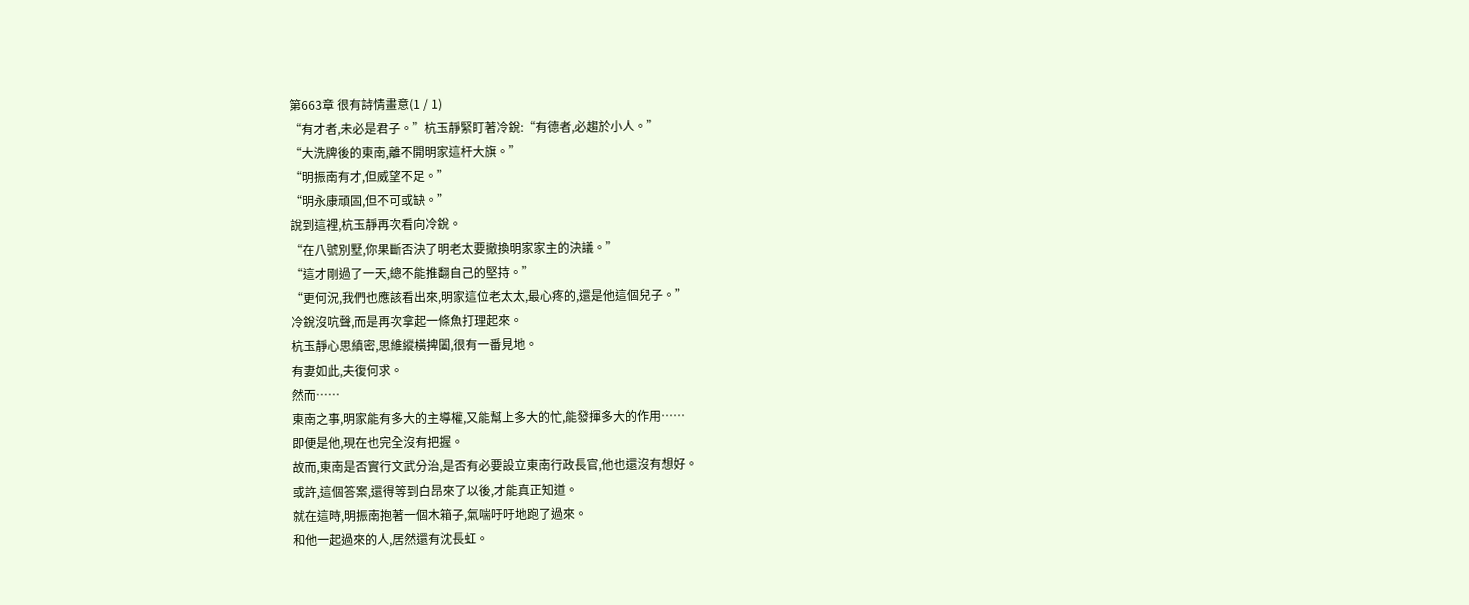第663章 很有詩情畫意(1 / 1)
“有才者,未必是君子。”杭玉靜緊盯著冷銳:“有德者,必趨於小人。”
“大洗牌後的東南,離不開明家這杆大旗。”
“明振南有才,但威望不足。”
“明永康頑固,但不可或缺。”
說到這裡,杭玉靜再次看向冷銳。
“在八號別墅,你果斷否決了明老太要撤換明家家主的決議。”
“這才剛過了一天,總不能推翻自己的堅持。”
“更何況,我們也應該看出來,明家這位老太太,最心疼的,還是他這個兒子。”
冷銳沒吭聲,而是再次拿起一條魚打理起來。
杭玉靜心思縝密,思維縱橫捭闔,很有一番見地。
有妻如此,夫復何求。
然而……
東南之事,明家能有多大的主導權,又能幫上多大的忙,能發揮多大的作用……
即便是他,現在也完全沒有把握。
故而,東南是否實行文武分治,是否有必要設立東南行政長官,他也還沒有想好。
或許,這個答案,還得等到白昂來了以後,才能真正知道。
就在這時,明振南抱著一個木箱子,氣喘吁吁地跑了過來。
和他一起過來的人,居然還有沈長虹。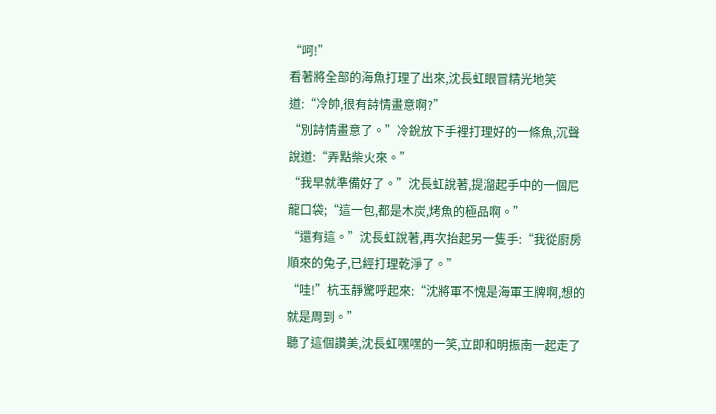“呵!”
看著將全部的海魚打理了出來,沈長虹眼冒精光地笑道:“冷帥,很有詩情畫意啊?”
“別詩情畫意了。”冷銳放下手裡打理好的一條魚,沉聲說道:“弄點柴火來。”
“我早就準備好了。”沈長虹說著,提溜起手中的一個尼龍口袋;“這一包,都是木炭,烤魚的極品啊。”
“還有這。”沈長虹說著,再次抬起另一隻手:“我從廚房順來的兔子,已經打理乾淨了。”
“哇!”杭玉靜驚呼起來:“沈將軍不愧是海軍王牌啊,想的就是周到。”
聽了這個讚美,沈長虹嘿嘿的一笑,立即和明振南一起走了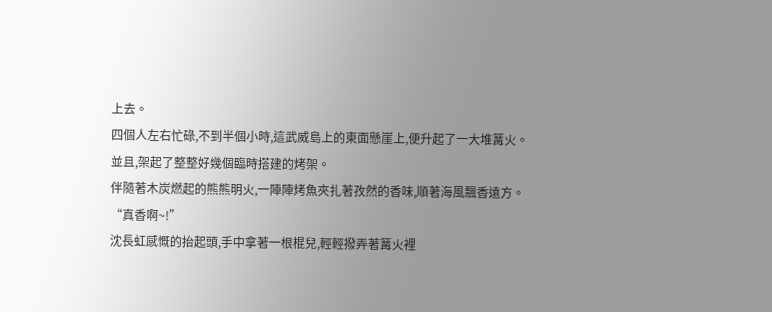上去。
四個人左右忙碌,不到半個小時,這武威島上的東面懸崖上,便升起了一大堆篝火。
並且,架起了整整好幾個臨時搭建的烤架。
伴隨著木炭燃起的熊熊明火,一陣陣烤魚夾扎著孜然的香味,順著海風飄香遠方。
“真香啊~!”
沈長虹感慨的抬起頭,手中拿著一根棍兒,輕輕撥弄著篝火裡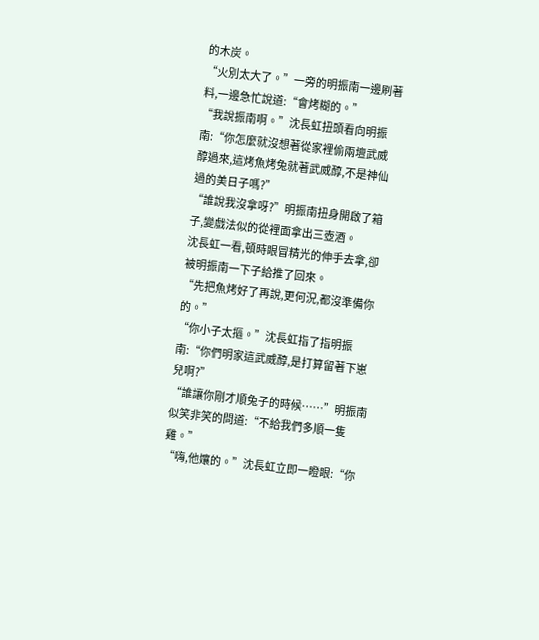的木炭。
“火別太大了。”一旁的明振南一邊刷著料,一邊急忙說道:“會烤糊的。”
“我說振南啊。”沈長虹扭頭看向明振南:“你怎麼就沒想著從家裡偷兩壇武威醇過來,這烤魚烤兔就著武威醇,不是神仙過的美日子嗎?”
“誰說我沒拿呀?”明振南扭身開啟了箱子,變戲法似的從裡面拿出三壺酒。
沈長虹一看,頓時眼冒精光的伸手去拿,卻被明振南一下子給推了回來。
“先把魚烤好了再說,更何況,都沒準備你的。”
“你小子太摳。”沈長虹指了指明振南:“你們明家這武威醇,是打算留著下崽兒啊?”
“誰讓你剛才順兔子的時候……”明振南似笑非笑的問道:“不給我們多順一隻雞。”
“嗨,他孃的。”沈長虹立即一瞪眼:“你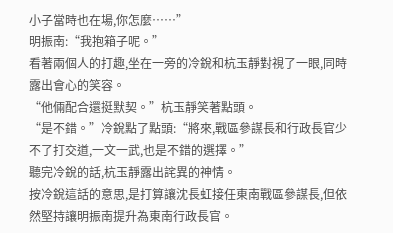小子當時也在場,你怎麼……”
明振南:“我抱箱子呢。”
看著兩個人的打趣,坐在一旁的冷銳和杭玉靜對視了一眼,同時露出會心的笑容。
“他倆配合還挺默契。”杭玉靜笑著點頭。
“是不錯。”冷銳點了點頭:“將來,戰區參謀長和行政長官少不了打交道,一文一武,也是不錯的選擇。”
聽完冷銳的話,杭玉靜露出詫異的神情。
按冷銳這話的意思,是打算讓沈長虹接任東南戰區參謀長,但依然堅持讓明振南提升為東南行政長官。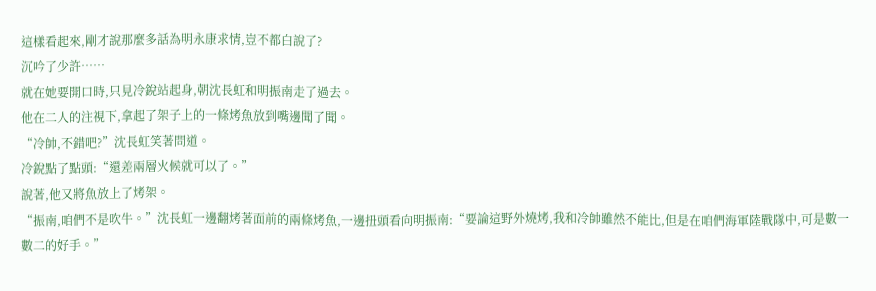這樣看起來,剛才說那麼多話為明永康求情,豈不都白說了?
沉吟了少許……
就在她要開口時,只見冷銳站起身,朝沈長虹和明振南走了過去。
他在二人的注視下,拿起了架子上的一條烤魚放到嘴邊聞了聞。
“冷帥,不錯吧?”沈長虹笑著問道。
冷銳點了點頭:“還差兩層火候就可以了。”
說著,他又將魚放上了烤架。
“振南,咱們不是吹牛。”沈長虹一邊翻烤著面前的兩條烤魚,一邊扭頭看向明振南:“要論這野外燒烤,我和冷帥雖然不能比,但是在咱們海軍陸戰隊中,可是數一數二的好手。”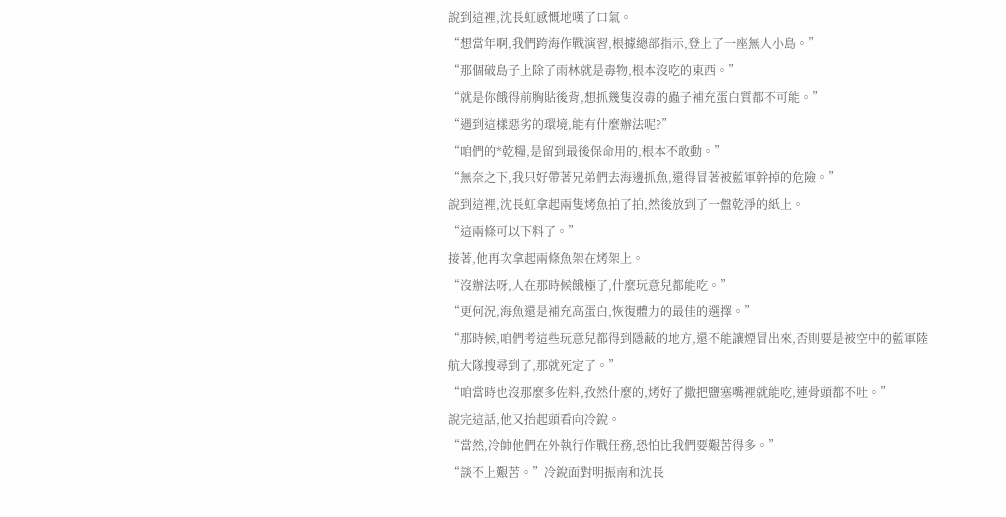說到這裡,沈長虹感慨地嘆了口氣。
“想當年啊,我們跨海作戰演習,根據總部指示,登上了一座無人小島。”
“那個破島子上除了雨林就是毒物,根本沒吃的東西。”
“就是你餓得前胸貼後背,想抓幾隻沒毒的蟲子補充蛋白質都不可能。”
“遇到這樣惡劣的環境,能有什麼辦法呢?”
“咱們的*乾糧,是留到最後保命用的,根本不敢動。”
“無奈之下,我只好帶著兄弟們去海邊抓魚,還得冒著被藍軍幹掉的危險。”
說到這裡,沈長虹拿起兩隻烤魚拍了拍,然後放到了一盤乾淨的紙上。
“這兩條可以下料了。”
接著,他再次拿起兩條魚架在烤架上。
“沒辦法呀,人在那時候餓極了,什麼玩意兒都能吃。”
“更何況,海魚還是補充高蛋白,恢復體力的最佳的選擇。”
“那時候,咱們考這些玩意兒都得到隱蔽的地方,還不能讓煙冒出來,否則要是被空中的藍軍陸航大隊搜尋到了,那就死定了。”
“咱當時也沒那麼多佐料,孜然什麼的,烤好了撒把鹽塞嘴裡就能吃,連骨頭都不吐。”
說完這話,他又抬起頭看向冷銳。
“當然,冷帥他們在外執行作戰任務,恐怕比我們要艱苦得多。”
“談不上艱苦。”冷銳面對明振南和沈長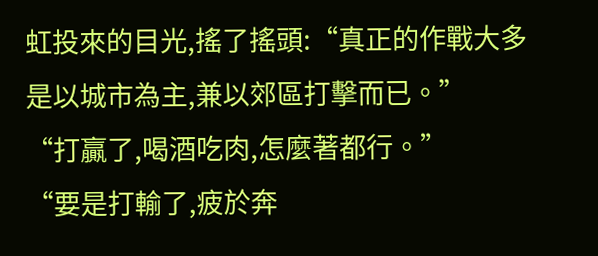虹投來的目光,搖了搖頭:“真正的作戰大多是以城市為主,兼以郊區打擊而已。”
“打贏了,喝酒吃肉,怎麼著都行。”
“要是打輸了,疲於奔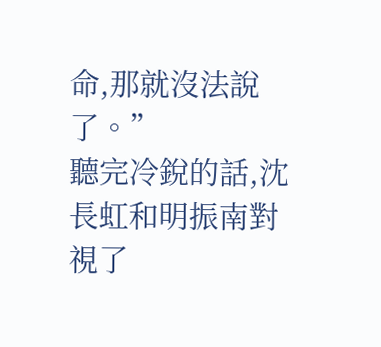命,那就沒法說了。”
聽完冷銳的話,沈長虹和明振南對視了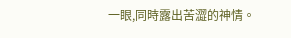一眼,同時露出苦澀的神情。